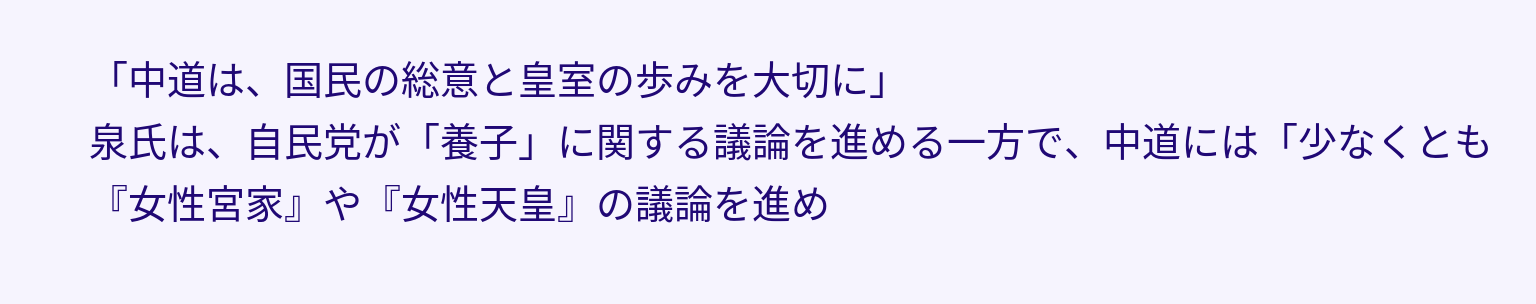「中道は、国民の総意と皇室の歩みを大切に」
泉氏は、自民党が「養子」に関する議論を進める一方で、中道には「少なくとも『女性宮家』や『女性天皇』の議論を進め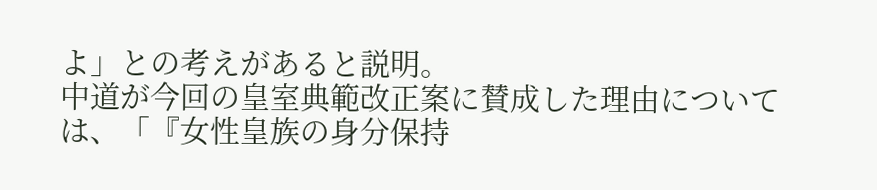よ」との考えがあると説明。
中道が今回の皇室典範改正案に賛成した理由については、「『女性皇族の身分保持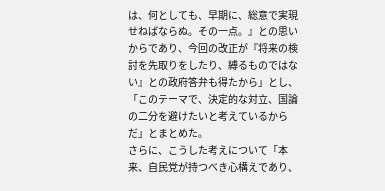は、何としても、早期に、総意で実現せねばならぬ。その一点。』との思いからであり、今回の改正が『将来の検討を先取りをしたり、縛るものではない』との政府答弁も得たから」とし、「このテーマで、決定的な対立、国論の二分を避けたいと考えているからだ」とまとめた。
さらに、こうした考えについて「本来、自民党が持つべき心構えであり、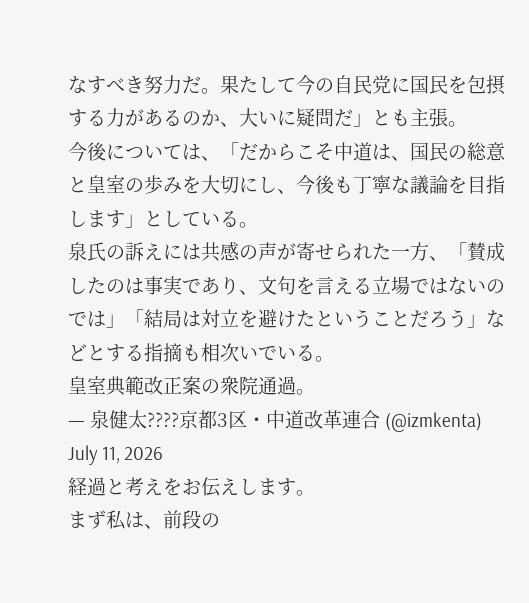なすべき努力だ。果たして今の自民党に国民を包摂する力があるのか、大いに疑問だ」とも主張。
今後については、「だからこそ中道は、国民の総意と皇室の歩みを大切にし、今後も丁寧な議論を目指します」としている。
泉氏の訴えには共感の声が寄せられた一方、「賛成したのは事実であり、文句を言える立場ではないのでは」「結局は対立を避けたということだろう」などとする指摘も相次いでいる。
皇室典範改正案の衆院通過。
— 泉健太????京都3区・中道改革連合 (@izmkenta) July 11, 2026
経過と考えをお伝えします。
まず私は、前段の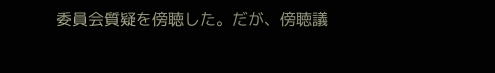委員会質疑を傍聴した。だが、傍聴議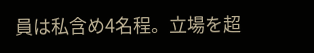員は私含め4名程。立場を超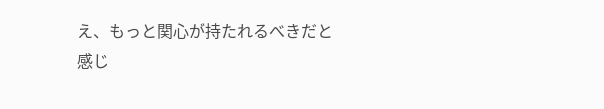え、もっと関心が持たれるべきだと感じ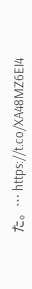た。… https://t.co/XA48MZ6EI4